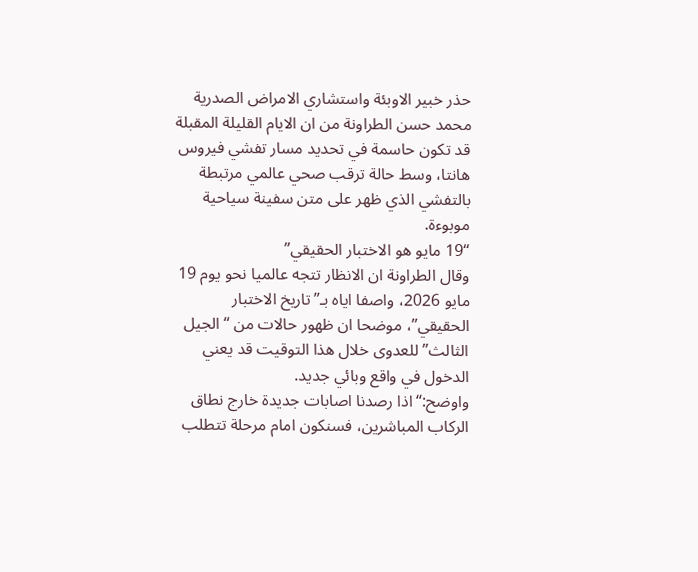حذر خبير الاوبئة واستشاري الامراض الصدرية محمد حسن الطراونة من ان الايام القليلة المقبلة قد تكون حاسمة في تحديد مسار تفشي فيروس هانتا، وسط حالة ترقب صحي عالمي مرتبطة بالتفشي الذي ظهر على متن سفينة سياحية موبوءة.
“19 مايو هو الاختبار الحقيقي”
وقال الطراونة ان الانظار تتجه عالميا نحو يوم 19 مايو 2026، واصفا اياه بـ”تاريخ الاختبار الحقيقي”، موضحا ان ظهور حالات من “الجيل الثالث” للعدوى خلال هذا التوقيت قد يعني الدخول في واقع وبائي جديد.
واوضح:“اذا رصدنا اصابات جديدة خارج نطاق الركاب المباشرين، فسنكون امام مرحلة تتطلب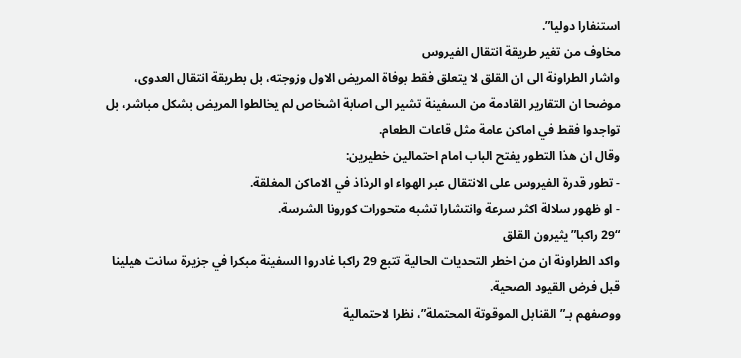استنفارا دوليا”.
مخاوف من تغير طريقة انتقال الفيروس
واشار الطراونة الى ان القلق لا يتعلق فقط بوفاة المريض الاول وزوجته، بل بطريقة انتقال العدوى، موضحا ان التقارير القادمة من السفينة تشير الى اصابة اشخاص لم يخالطوا المريض بشكل مباشر، بل تواجدوا فقط في اماكن عامة مثل قاعات الطعام.
وقال ان هذا التطور يفتح الباب امام احتمالين خطيرين:
- تطور قدرة الفيروس على الانتقال عبر الهواء او الرذاذ في الاماكن المغلقة.
- او ظهور سلالة اكثر سرعة وانتشارا تشبه متحورات كورونا الشرسة.
“29 راكبا” يثيرون القلق
واكد الطراونة ان من اخطر التحديات الحالية تتبع 29 راكبا غادروا السفينة مبكرا في جزيرة سانت هيلينا قبل فرض القيود الصحية.
ووصفهم بـ”القنابل الموقوتة المحتملة”، نظرا لاحتمالية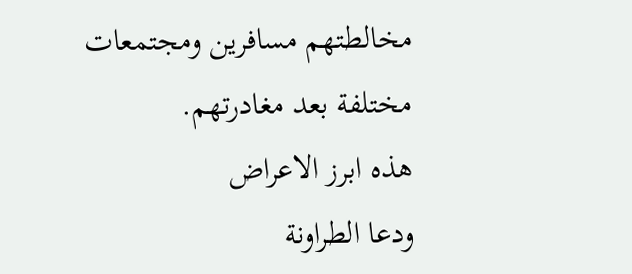مخالطتهم مسافرين ومجتمعات مختلفة بعد مغادرتهم.
هذه ابرز الاعراض
ودعا الطراونة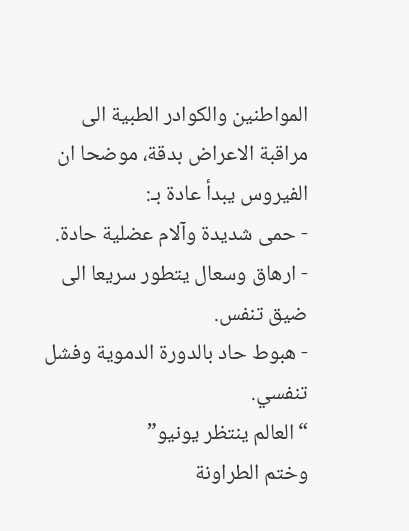المواطنين والكوادر الطبية الى مراقبة الاعراض بدقة، موضحا ان الفيروس يبدأ عادة بـ:
- حمى شديدة وآلام عضلية حادة.
- ارهاق وسعال يتطور سريعا الى ضيق تنفس.
- هبوط حاد بالدورة الدموية وفشل تنفسي.
“العالم ينتظر يونيو”
وختم الطراونة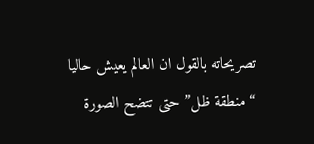تصريحاته بالقول ان العالم يعيش حاليا “منطقة ظل” حتى تتضح الصورة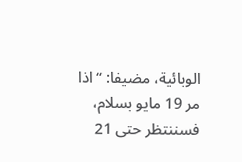الوبائية، مضيفا: “اذا مر 19 مايو بسلام، فسننتظر حتى 21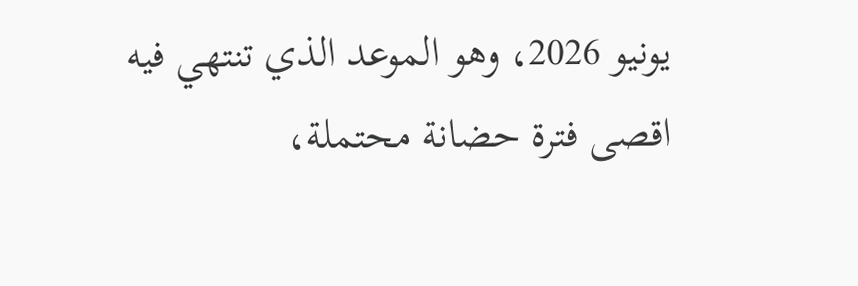يونيو 2026، وهو الموعد الذي تنتهي فيه اقصى فترة حضانة محتملة،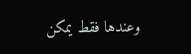وعندها فقط يمكن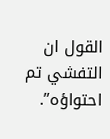القول ان التفشي تم احتواؤه”.